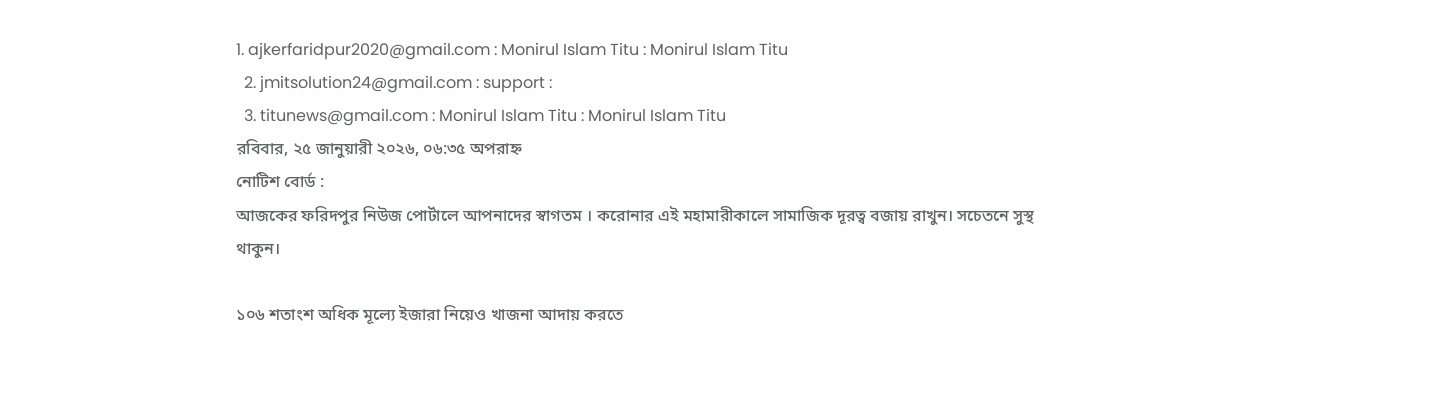1. ajkerfaridpur2020@gmail.com : Monirul Islam Titu : Monirul Islam Titu
  2. jmitsolution24@gmail.com : support :
  3. titunews@gmail.com : Monirul Islam Titu : Monirul Islam Titu
রবিবার, ২৫ জানুয়ারী ২০২৬, ০৬:৩৫ অপরাহ্ন
নোটিশ বোর্ড :
আজকের ফরিদপুর নিউজ পোর্টালে আপনাদের স্বাগতম । করোনার এই মহামারীকালে সামাজিক দূরত্ব বজায় রাখুন। সচেতনে সুস্থ থাকুন।

১০৬ শতাংশ অধিক মূল্যে ইজারা নিয়েও খাজনা আদায় করতে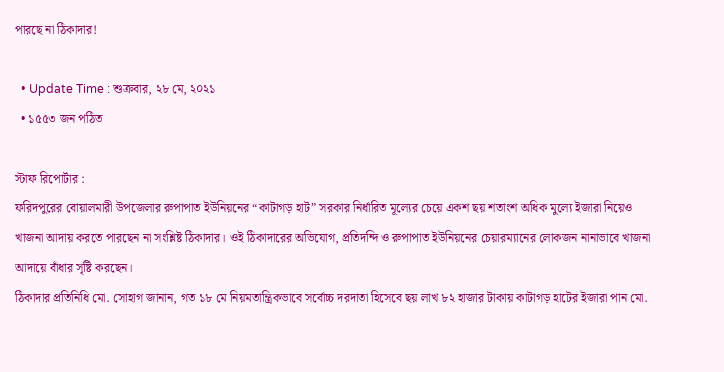পারছে না ঠিকাদার!

  • Update Time : শুক্রবার, ২৮ মে, ২০২১
  • ১৫৫৩ জন পঠিত

স্টাফ রিপোর্টার :
ফরিদপুরের বোয়ালমারী উপজেলার রুপাপাত ইউনিয়নের “কাটাগড় হাট” সরকার নির্ধারিত মূল্যের চেয়ে একশ ছয় শতাংশ অধিক মুল্যে ইজারা নিয়েও খাজনা আদায় করতে পারছেন না সংশ্লিষ্ট ঠিকাদার। ওই ঠিকাদারের অভিযোগ, প্রতিদন্দি ও রুপাপাত ইউনিয়নের চেয়ারম্যানের লোকজন নানাভাবে খাজনা আদায়ে বাঁধার সৃষ্টি করছেন।
ঠিকাদার প্রতিনিধি মো. সোহাগ জানান, গত ১৮ মে নিয়মতান্ত্রিকভাবে সর্বোচ্চ দরদাতা হিসেবে ছয় লাখ ৮২ হাজার টাকায় কাটাগড় হাটের ইজারা পান মো.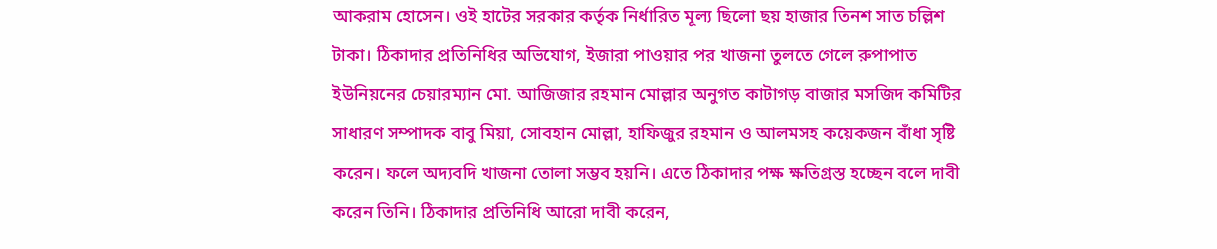আকরাম হোসেন। ওই হাটের সরকার কর্তৃক নির্ধারিত মূল্য ছিলো ছয় হাজার তিনশ সাত চল্লিশ টাকা। ঠিকাদার প্রতিনিধির অভিযোগ, ইজারা পাওয়ার পর খাজনা তুলতে গেলে রুপাপাত ইউনিয়নের চেয়ারম্যান মো. আজিজার রহমান মোল্লার অনুগত কাটাগড় বাজার মসজিদ কমিটির সাধারণ সম্পাদক বাবু মিয়া, সোবহান মোল্লা, হাফিজুর রহমান ও আলমসহ কয়েকজন বাঁধা সৃষ্টি করেন। ফলে অদ্যবদি খাজনা তোলা সম্ভব হয়নি। এতে ঠিকাদার পক্ষ ক্ষতিগ্রস্ত হচ্ছেন বলে দাবী করেন তিনি। ঠিকাদার প্রতিনিধি আরো দাবী করেন,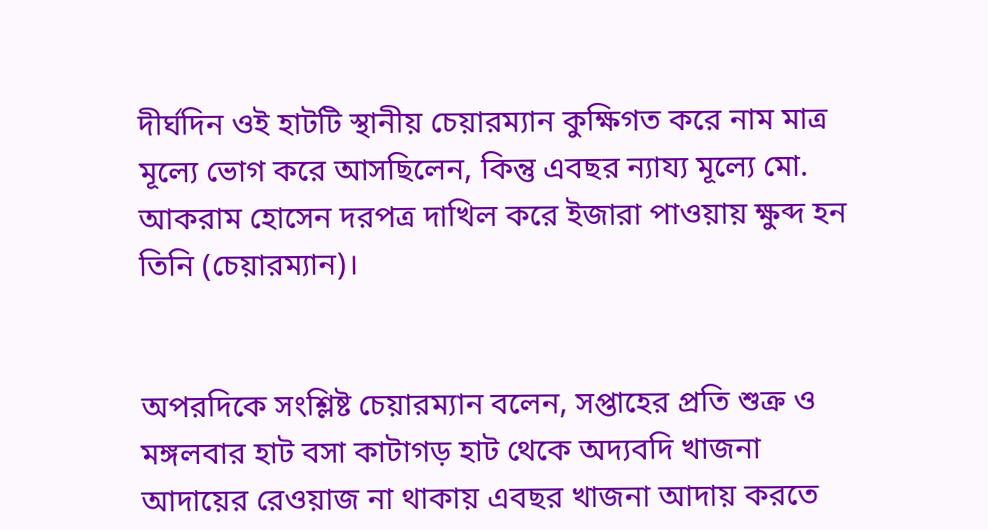দীর্ঘদিন ওই হাটটি স্থানীয় চেয়ারম্যান কুক্ষিগত করে নাম মাত্র মূল্যে ভোগ করে আসছিলেন, কিন্তু এবছর ন্যায্য মূল্যে মো. আকরাম হোসেন দরপত্র দাখিল করে ইজারা পাওয়ায় ক্ষুব্দ হন তিনি (চেয়ারম্যান)।


অপরদিকে সংশ্লিষ্ট চেয়ারম্যান বলেন, সপ্তাহের প্রতি শুক্র ও মঙ্গলবার হাট বসা কাটাগড় হাট থেকে অদ্যবদি খাজনা আদায়ের রেওয়াজ না থাকায় এবছর খাজনা আদায় করতে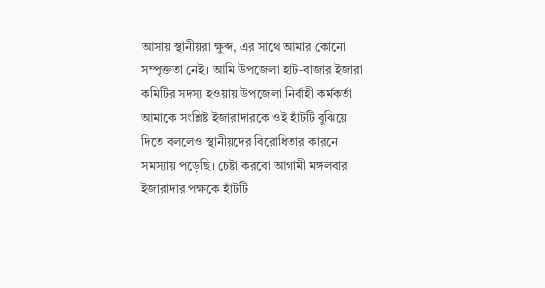আসায় স্থানীয়রা ক্ষুব্দ, এর সাথে আমার কোনো সম্পৃক্ততা নেই। আমি উপজেলা হাট-বাজার ইজারা কমিটির সদস্য হওয়ায় উপজেলা নির্বাহী কর্মকর্তা আমাকে সংশ্লিষ্ট ইজারাদারকে ওই হাঁটটি বুঝিয়ে দিতে বললেও স্থানীয়দের বিরোধিতার কারনে সমস্যায় পড়েছি। চেষ্টা করবো আগামী মঙ্গলবার ইজারাদার পক্ষকে হাঁটটি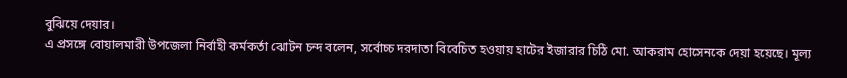বুঝিয়ে দেয়ার।
এ প্রসঙ্গে বোয়ালমারী উপজেলা নির্বাহী কর্মকর্তা ঝোটন চন্দ বলেন, সর্বোচ্চ দরদাতা বিবেচিত হওয়ায় হাটের ইজারার চিঠি মো. আকরাম হোসেনকে দেয়া হয়েছে। মূল্য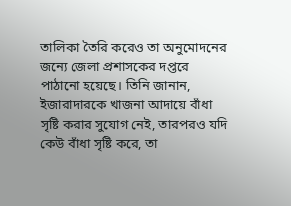তালিকা তৈরি করেও তা অনুমোদনের জন্যে জেলা প্রশাসকের দপ্তরে পাঠানো হয়েছে। তিনি জানান, ইজারাদারকে খাজনা আদায়ে বাঁধা সৃষ্টি করার সুযোগ নেই, তারপরও যদি কেউ বাঁধা সৃষ্টি করে, তা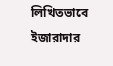লিখিতভাবে ইজারাদার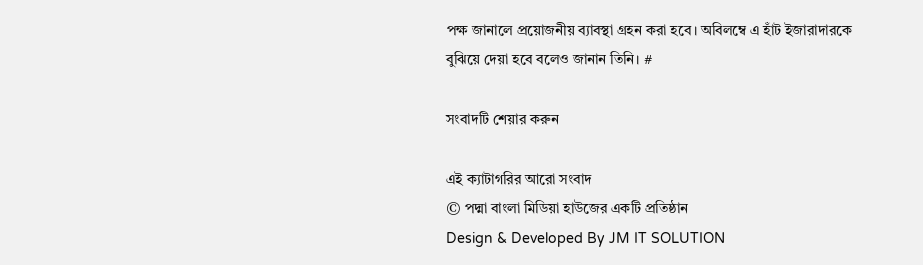পক্ষ জানালে প্রয়োজনীয় ব্যাবস্থা গ্রহন করা হবে। অবিলম্বে এ হাঁট ইজারাদারকে বুঝিয়ে দেয়া হবে বলেও জানান তিনি। #

সংবাদটি শেয়ার করুন

এই ক্যাটাগরির আরো সংবাদ
© পদ্মা বাংলা মিডিয়া হাউজের একটি প্রতিষ্ঠান
Design & Developed By JM IT SOLUTION